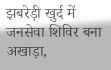झबरेड़ी खुर्द में जनसेवा शिविर बना अखाड़ा,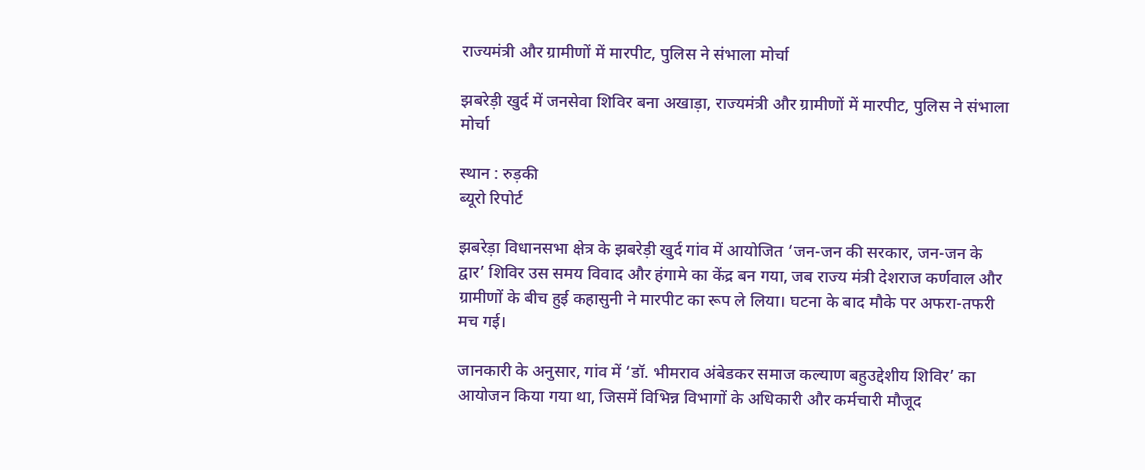राज्यमंत्री और ग्रामीणों में मारपीट, पुलिस ने संभाला मोर्चा

झबरेड़ी खुर्द में जनसेवा शिविर बना अखाड़ा, राज्यमंत्री और ग्रामीणों में मारपीट, पुलिस ने संभाला मोर्चा

स्थान : रुड़की
ब्यूरो रिपोर्ट

झबरेड़ा विधानसभा क्षेत्र के झबरेड़ी खुर्द गांव में आयोजित ‘जन-जन की सरकार, जन-जन के द्वार’ शिविर उस समय विवाद और हंगामे का केंद्र बन गया, जब राज्य मंत्री देशराज कर्णवाल और ग्रामीणों के बीच हुई कहासुनी ने मारपीट का रूप ले लिया। घटना के बाद मौके पर अफरा-तफरी मच गई।

जानकारी के अनुसार, गांव में ‘डॉ. भीमराव अंबेडकर समाज कल्याण बहुउद्देशीय शिविर’ का आयोजन किया गया था, जिसमें विभिन्न विभागों के अधिकारी और कर्मचारी मौजूद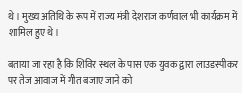थे। मुख्य अतिथि के रूप में राज्य मंत्री देशराज कर्णवाल भी कार्यक्रम में शामिल हुए थे।

बताया जा रहा है कि शिविर स्थल के पास एक युवक द्वारा लाउडस्पीकर पर तेज आवाज में गीत बजाए जाने को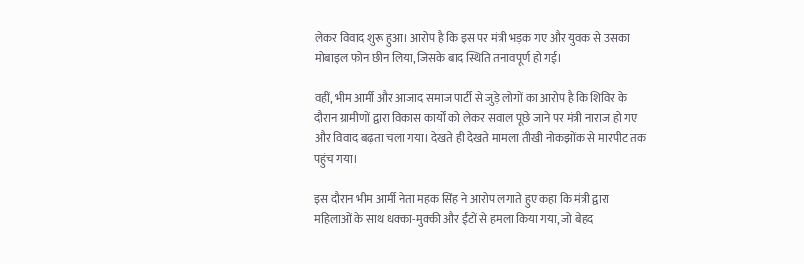लेकर विवाद शुरू हुआ। आरोप है कि इस पर मंत्री भड़क गए और युवक से उसका मोबाइल फोन छीन लिया, जिसके बाद स्थिति तनावपूर्ण हो गई।

वहीं, भीम आर्मी और आजाद समाज पार्टी से जुड़े लोगों का आरोप है कि शिविर के दौरान ग्रामीणों द्वारा विकास कार्यों को लेकर सवाल पूछे जाने पर मंत्री नाराज हो गए और विवाद बढ़ता चला गया। देखते ही देखते मामला तीखी नोकझोंक से मारपीट तक पहुंच गया।

इस दौरान भीम आर्मी नेता महक सिंह ने आरोप लगाते हुए कहा कि मंत्री द्वारा महिलाओं के साथ धक्का-मुक्की और ईंटों से हमला किया गया, जो बेहद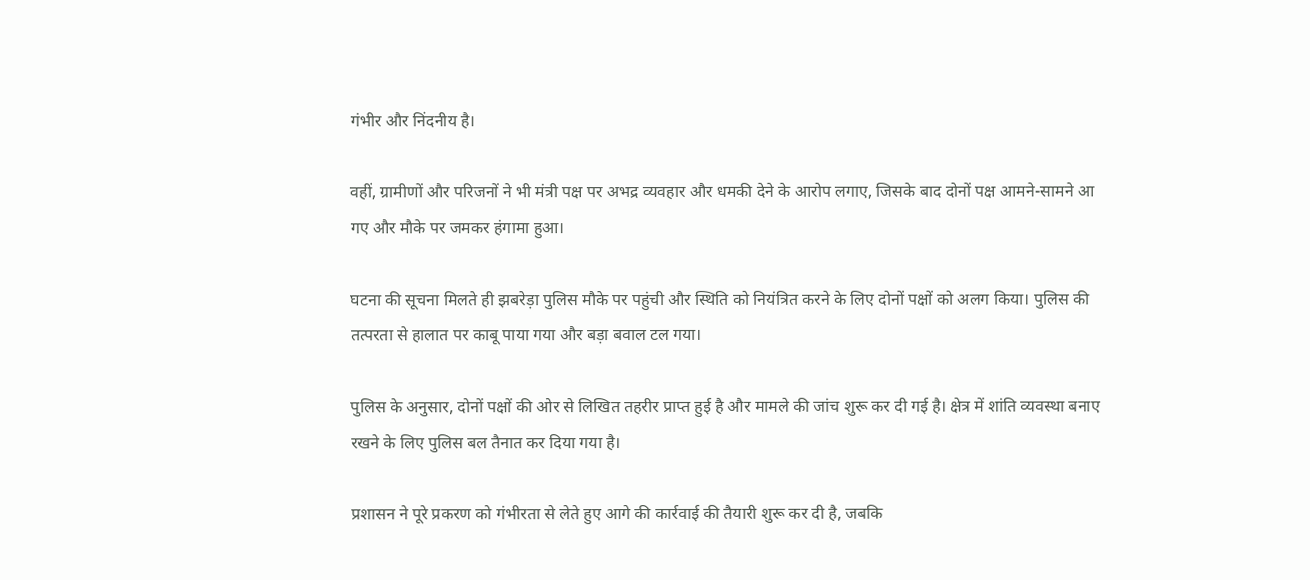गंभीर और निंदनीय है।

वहीं, ग्रामीणों और परिजनों ने भी मंत्री पक्ष पर अभद्र व्यवहार और धमकी देने के आरोप लगाए, जिसके बाद दोनों पक्ष आमने-सामने आ गए और मौके पर जमकर हंगामा हुआ।

घटना की सूचना मिलते ही झबरेड़ा पुलिस मौके पर पहुंची और स्थिति को नियंत्रित करने के लिए दोनों पक्षों को अलग किया। पुलिस की तत्परता से हालात पर काबू पाया गया और बड़ा बवाल टल गया।

पुलिस के अनुसार, दोनों पक्षों की ओर से लिखित तहरीर प्राप्त हुई है और मामले की जांच शुरू कर दी गई है। क्षेत्र में शांति व्यवस्था बनाए रखने के लिए पुलिस बल तैनात कर दिया गया है।

प्रशासन ने पूरे प्रकरण को गंभीरता से लेते हुए आगे की कार्रवाई की तैयारी शुरू कर दी है, जबकि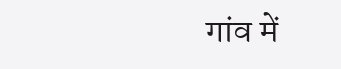गांव में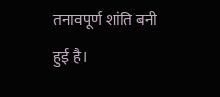तनावपूर्ण शांति बनी हुई है।